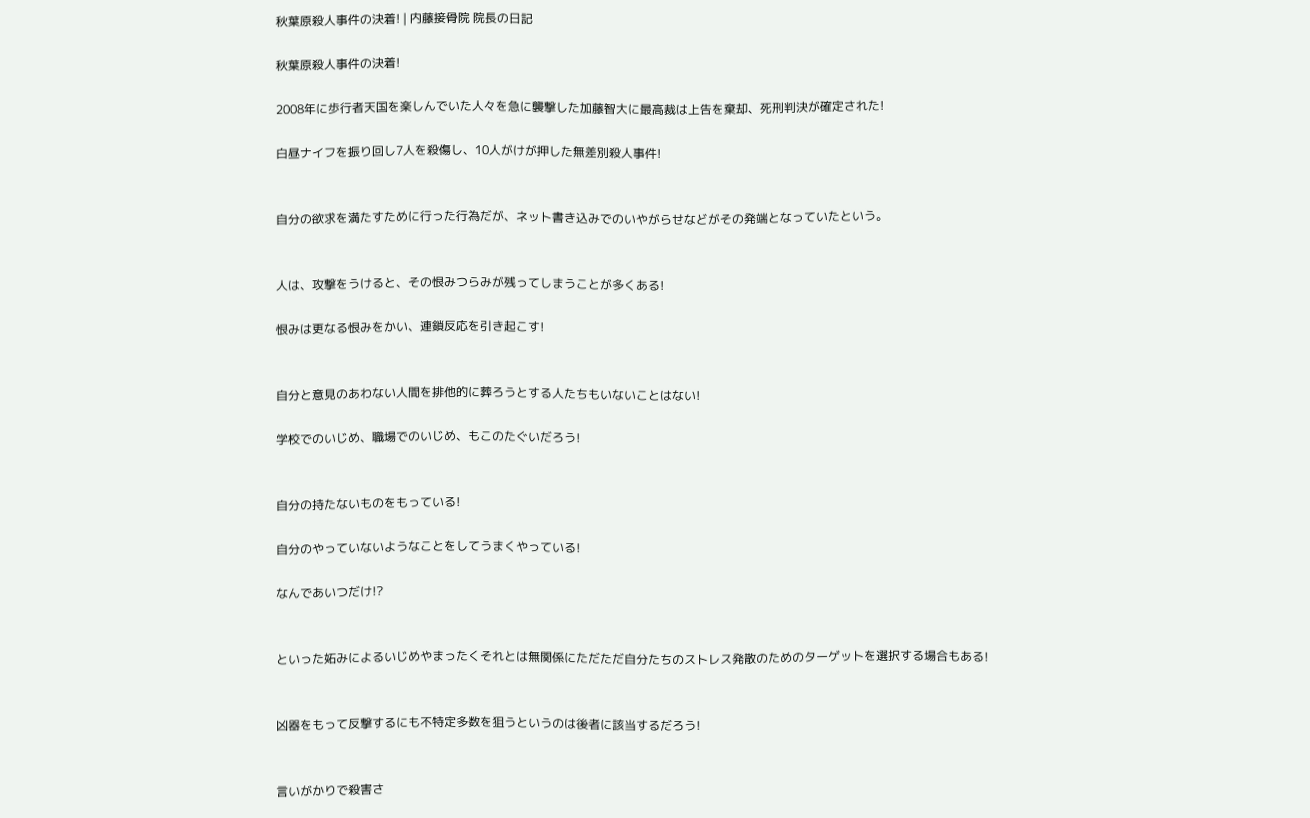秋葉原殺人事件の決着! | 内藤接骨院 院長の日記

秋葉原殺人事件の決着!

2008年に歩行者天国を楽しんでいた人々を急に襲撃した加藤智大に最高裁は上告を棄却、死刑判決が確定された!

白昼ナイフを振り回し7人を殺傷し、10人がけが押した無差別殺人事件!


自分の欲求を満たすために行った行為だが、ネット書き込みでのいやがらせなどがその発端となっていたという。


人は、攻撃をうけると、その恨みつらみが残ってしまうことが多くある!

恨みは更なる恨みをかい、連鎖反応を引き起こす!


自分と意見のあわない人間を排他的に葬ろうとする人たちもいないことはない!

学校でのいじめ、職場でのいじめ、もこのたぐいだろう!


自分の持たないものをもっている!

自分のやっていないようなことをしてうまくやっている!

なんであいつだけ!?


といった妬みによるいじめやまったくそれとは無関係にただただ自分たちのストレス発散のためのターゲットを選択する場合もある!


凶器をもって反撃するにも不特定多数を狙うというのは後者に該当するだろう!


言いがかりで殺害さ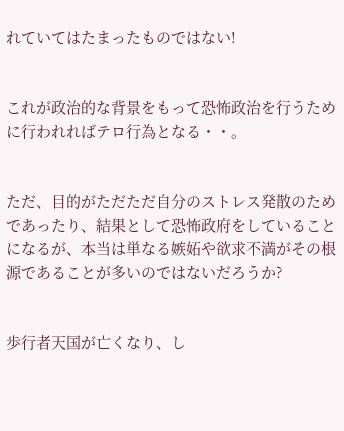れていてはたまったものではない!


これが政治的な背景をもって恐怖政治を行うために行われればテロ行為となる・・。


ただ、目的がただただ自分のストレス発散のためであったり、結果として恐怖政府をしていることになるが、本当は単なる嫉妬や欲求不満がその根源であることが多いのではないだろうか?


歩行者天国が亡くなり、し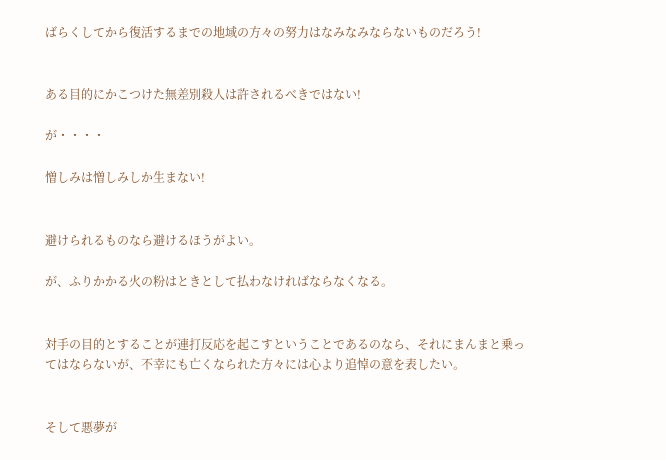ばらくしてから復活するまでの地域の方々の努力はなみなみならないものだろう!


ある目的にかこつけた無差別殺人は許されるべきではない!

が・・・・

憎しみは憎しみしか生まない!


避けられるものなら避けるほうがよい。

が、ふりかかる火の粉はときとして払わなければならなくなる。


対手の目的とすることが連打反応を起こすということであるのなら、それにまんまと乗ってはならないが、不幸にも亡くなられた方々には心より追悼の意を表したい。


そして悪夢が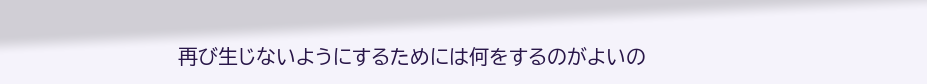再び生じないようにするためには何をするのがよいの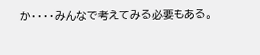か・・・・みんなで考えてみる必要もある。